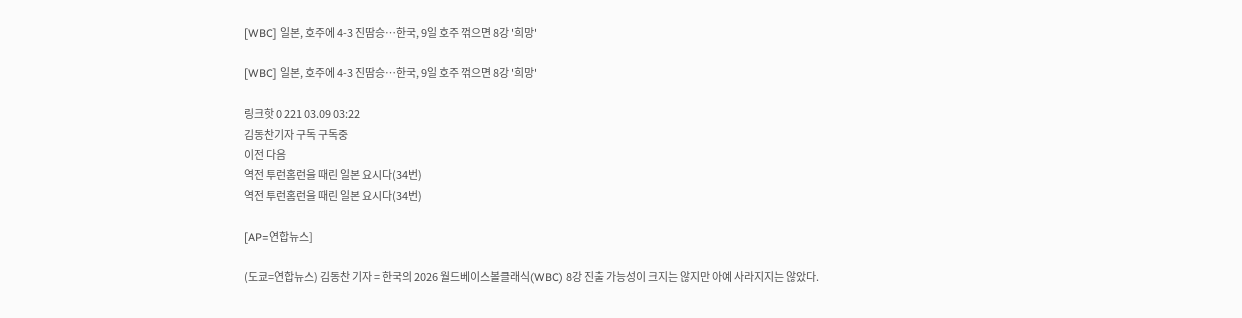[WBC] 일본, 호주에 4-3 진땀승…한국, 9일 호주 꺾으면 8강 '희망'

[WBC] 일본, 호주에 4-3 진땀승…한국, 9일 호주 꺾으면 8강 '희망'

링크핫 0 221 03.09 03:22
김동찬기자 구독 구독중
이전 다음
역전 투런홈런을 때린 일본 요시다(34번)
역전 투런홈런을 때린 일본 요시다(34번)

[AP=연합뉴스]

(도쿄=연합뉴스) 김동찬 기자 = 한국의 2026 월드베이스볼클래식(WBC) 8강 진출 가능성이 크지는 않지만 아예 사라지지는 않았다.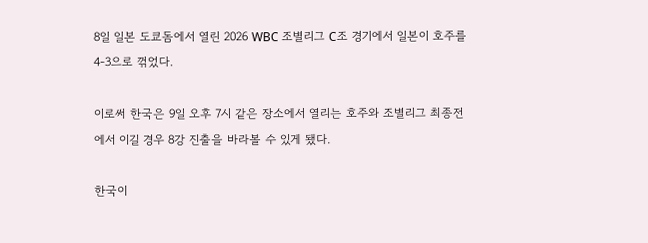8일 일본 도쿄돔에서 열린 2026 WBC 조별리그 C조 경기에서 일본이 호주를 4-3으로 꺾었다.

이로써 한국은 9일 오후 7시 같은 장소에서 열리는 호주와 조별리그 최종전에서 이길 경우 8강 진출을 바라볼 수 있게 됐다.

한국이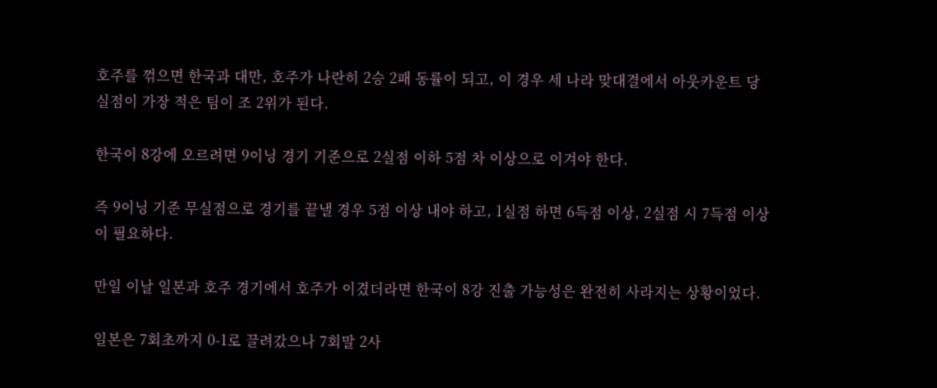호주를 꺾으면 한국과 대만, 호주가 나란히 2승 2패 동률이 되고, 이 경우 세 나라 맞대결에서 아웃카운트 당 실점이 가장 적은 팀이 조 2위가 된다.

한국이 8강에 오르려면 9이닝 경기 기준으로 2실점 이하 5점 차 이상으로 이겨야 한다.

즉 9이닝 기준 무실점으로 경기를 끝낼 경우 5점 이상 내야 하고, 1실점 하면 6득점 이상, 2실점 시 7득점 이상이 필요하다.

만일 이날 일본과 호주 경기에서 호주가 이겼더라면 한국이 8강 진출 가능성은 완전히 사라지는 상황이었다.

일본은 7회초까지 0-1로 끌려갔으나 7회말 2사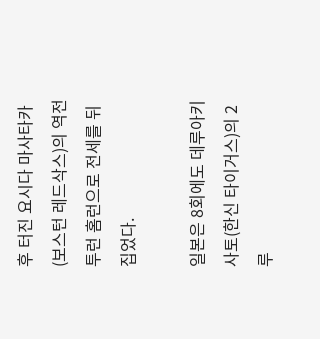후 터진 요시다 마사타카(보스턴 레드삭스)의 역전 투런 홈런으로 전세를 뒤집었다.

일본은 8회에도 데루아키 사토(한신 타이거스)의 2루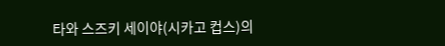타와 스즈키 세이야(시카고 컵스)의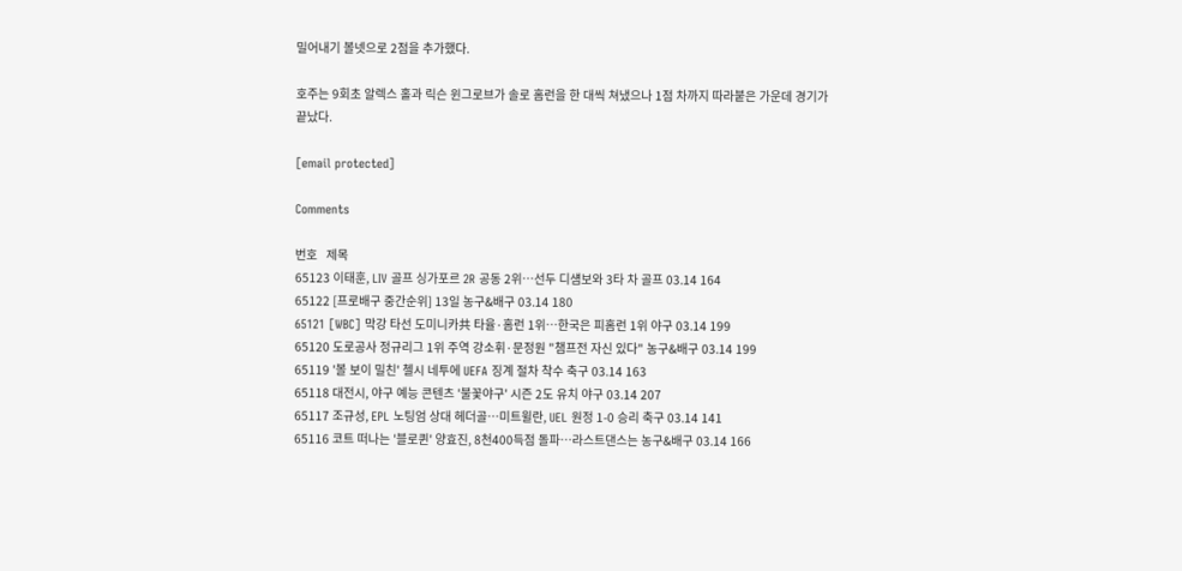밀어내기 볼넷으로 2점을 추가했다.

호주는 9회초 알렉스 홀과 릭슨 윈그로브가 솔로 홈런을 한 대씩 쳐냈으나 1점 차까지 따라붙은 가운데 경기가 끝났다.

[email protected]

Comments

번호   제목
65123 이태훈, LIV 골프 싱가포르 2R 공동 2위…선두 디섐보와 3타 차 골프 03.14 164
65122 [프로배구 중간순위] 13일 농구&배구 03.14 180
65121 [WBC] 막강 타선 도미니카共 타율·홈런 1위…한국은 피홈런 1위 야구 03.14 199
65120 도로공사 정규리그 1위 주역 강소휘·문정원 "챔프전 자신 있다" 농구&배구 03.14 199
65119 '볼 보이 밀친' 첼시 네투에 UEFA 징계 절차 착수 축구 03.14 163
65118 대전시, 야구 예능 콘텐츠 '불꽃야구' 시즌 2도 유치 야구 03.14 207
65117 조규성, EPL 노팅엄 상대 헤더골…미트윌란, UEL 원정 1-0 승리 축구 03.14 141
65116 코트 떠나는 '블로퀸' 양효진, 8천400득점 돌파…라스트댄스는 농구&배구 03.14 166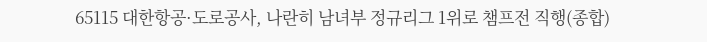65115 대한항공·도로공사, 나란히 남녀부 정규리그 1위로 챔프전 직행(종합)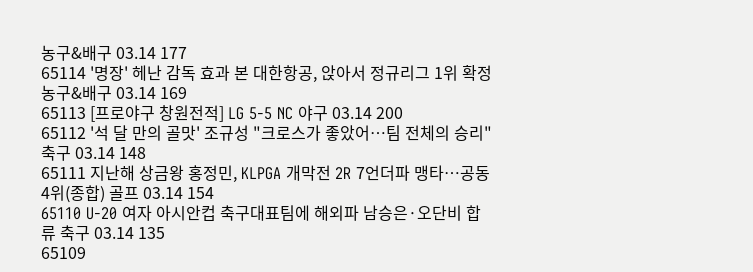농구&배구 03.14 177
65114 '명장' 헤난 감독 효과 본 대한항공, 앉아서 정규리그 1위 확정 농구&배구 03.14 169
65113 [프로야구 창원전적] LG 5-5 NC 야구 03.14 200
65112 '석 달 만의 골맛' 조규성 "크로스가 좋았어…팀 전체의 승리" 축구 03.14 148
65111 지난해 상금왕 홍정민, KLPGA 개막전 2R 7언더파 맹타…공동 4위(종합) 골프 03.14 154
65110 U-20 여자 아시안컵 축구대표팀에 해외파 남승은·오단비 합류 축구 03.14 135
65109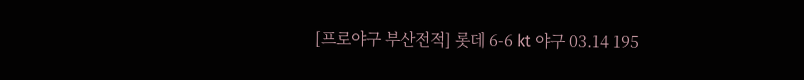[프로야구 부산전적] 롯데 6-6 kt 야구 03.14 195